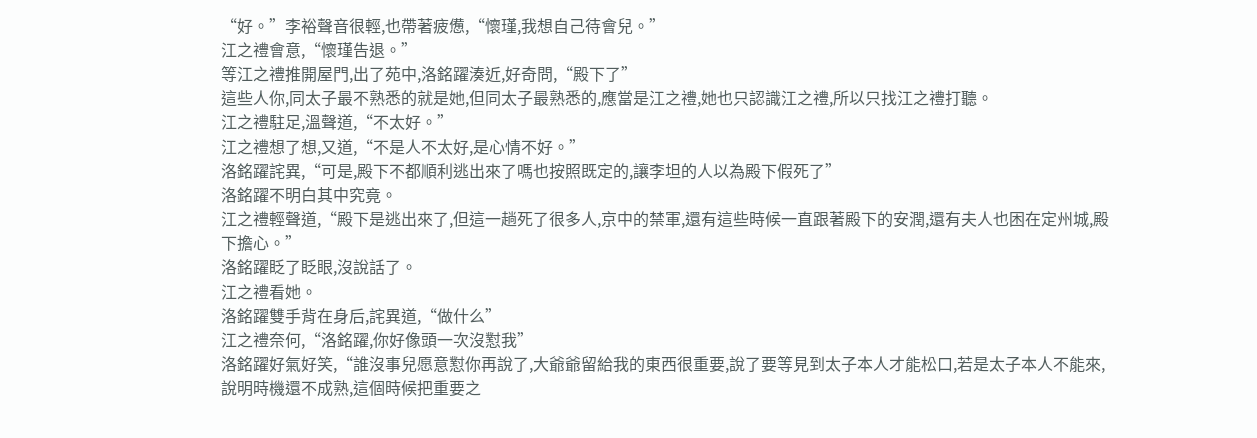“好。”李裕聲音很輕,也帶著疲憊,“懷瑾,我想自己待會兒。”
江之禮會意,“懷瑾告退。”
等江之禮推開屋門,出了苑中,洛銘躍湊近,好奇問,“殿下了”
這些人你,同太子最不熟悉的就是她,但同太子最熟悉的,應當是江之禮,她也只認識江之禮,所以只找江之禮打聽。
江之禮駐足,溫聲道,“不太好。”
江之禮想了想,又道,“不是人不太好,是心情不好。”
洛銘躍詫異,“可是,殿下不都順利逃出來了嗎也按照既定的,讓李坦的人以為殿下假死了”
洛銘躍不明白其中究竟。
江之禮輕聲道,“殿下是逃出來了,但這一趟死了很多人,京中的禁軍,還有這些時候一直跟著殿下的安潤,還有夫人也困在定州城,殿下擔心。”
洛銘躍眨了眨眼,沒說話了。
江之禮看她。
洛銘躍雙手背在身后,詫異道,“做什么”
江之禮奈何,“洛銘躍,你好像頭一次沒懟我”
洛銘躍好氣好笑,“誰沒事兒愿意懟你再說了,大爺爺留給我的東西很重要,說了要等見到太子本人才能松口,若是太子本人不能來,說明時機還不成熟,這個時候把重要之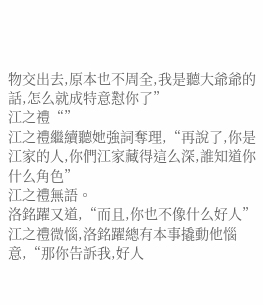物交出去,原本也不周全,我是聽大爺爺的話,怎么就成特意懟你了”
江之禮“”
江之禮繼續聽她強詞奪理,“再說了,你是江家的人,你們江家藏得這么深,誰知道你什么角色”
江之禮無語。
洛銘躍又道,“而且,你也不像什么好人”
江之禮微惱,洛銘躍總有本事撬動他惱意,“那你告訴我,好人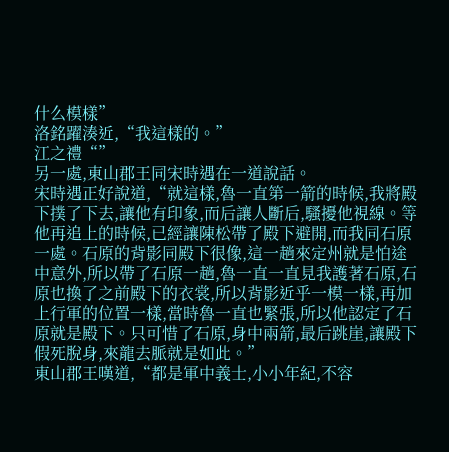什么模樣”
洛銘躍湊近,“我這樣的。”
江之禮“”
另一處,東山郡王同宋時遇在一道說話。
宋時遇正好說道,“就這樣,魯一直第一箭的時候,我將殿下撲了下去,讓他有印象,而后讓人斷后,騷擾他視線。等他再追上的時候,已經讓陳松帶了殿下避開,而我同石原一處。石原的背影同殿下很像,這一趟來定州就是怕途中意外,所以帶了石原一趟,魯一直一直見我護著石原,石原也換了之前殿下的衣裳,所以背影近乎一模一樣,再加上行軍的位置一樣,當時魯一直也緊張,所以他認定了石原就是殿下。只可惜了石原,身中兩箭,最后跳崖,讓殿下假死脫身,來龍去脈就是如此。”
東山郡王嘆道,“都是軍中義士,小小年紀,不容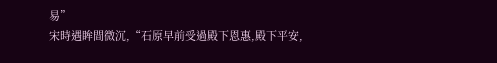易”
宋時遇眸間微沉,“石原早前受過殿下恩惠,殿下平安,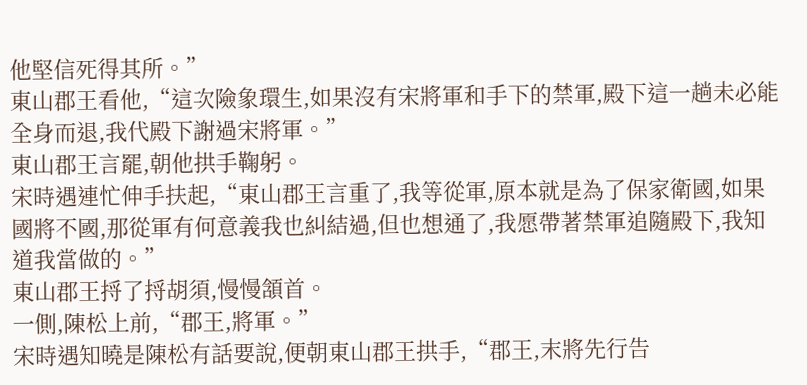他堅信死得其所。”
東山郡王看他,“這次險象環生,如果沒有宋將軍和手下的禁軍,殿下這一趟未必能全身而退,我代殿下謝過宋將軍。”
東山郡王言罷,朝他拱手鞠躬。
宋時遇連忙伸手扶起,“東山郡王言重了,我等從軍,原本就是為了保家衛國,如果國將不國,那從軍有何意義我也糾結過,但也想通了,我愿帶著禁軍追隨殿下,我知道我當做的。”
東山郡王捋了捋胡須,慢慢頷首。
一側,陳松上前,“郡王,將軍。”
宋時遇知曉是陳松有話要說,便朝東山郡王拱手,“郡王,末將先行告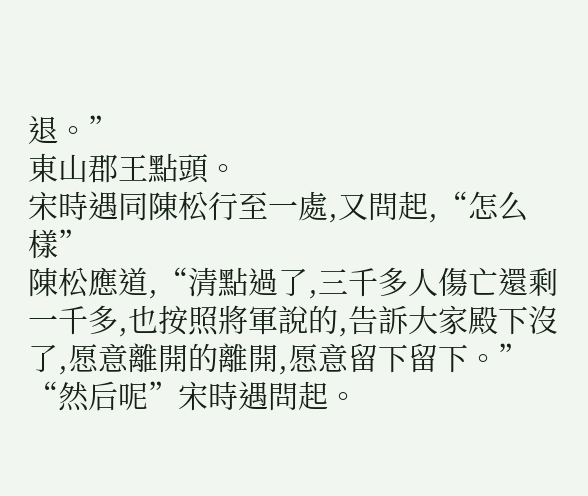退。”
東山郡王點頭。
宋時遇同陳松行至一處,又問起,“怎么樣”
陳松應道,“清點過了,三千多人傷亡還剩一千多,也按照將軍說的,告訴大家殿下沒了,愿意離開的離開,愿意留下留下。”
“然后呢”宋時遇問起。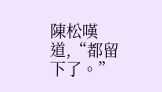陳松嘆道,“都留下了。”